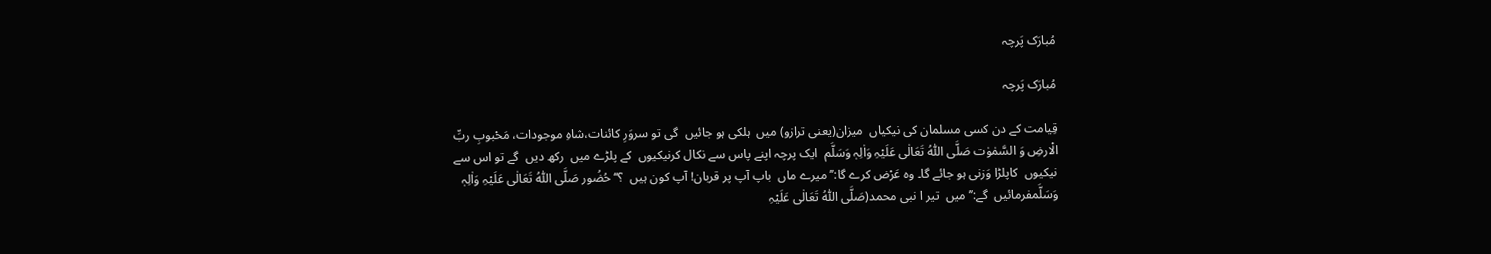مُبارَک پَرچہ

مُبارَک پَرچہ

قِیامت کے دن کسی مسلمان کی نیکیاں  میزان(یعنی ترازو) میں  ہلکی ہو جائیں  گی تو سروَرِ کائنات،شاہِ موجودات، مَحْبوبِ ربِّ الْارضِ وَ السَّمٰوٰت صَلَّی اللّٰہُ تَعَالٰی عَلَیْہِ وَاٰلِہٖ وَسَلَّم  ایک پرچہ اپنے پاس سے نکال کرنیکیوں  کے پلڑے میں  رکھ دیں  گے تو اس سے نیکیوں  کاپلڑا وَزنی ہو جائے گا۔ وہ عَرْض کرے گا:’’ میرے ماں  باپ آپ پر قربان! آپ کون ہیں  ؟‘‘حُضُور صَلَّی اللّٰہُ تَعَالٰی عَلَیْہِ وَاٰلِہٖ وَسَلَّمفرمائیں  گے:’’میں  تیر ا نبی محمد(صَلَّی اللّٰہُ تَعَالٰی عَلَیْہِ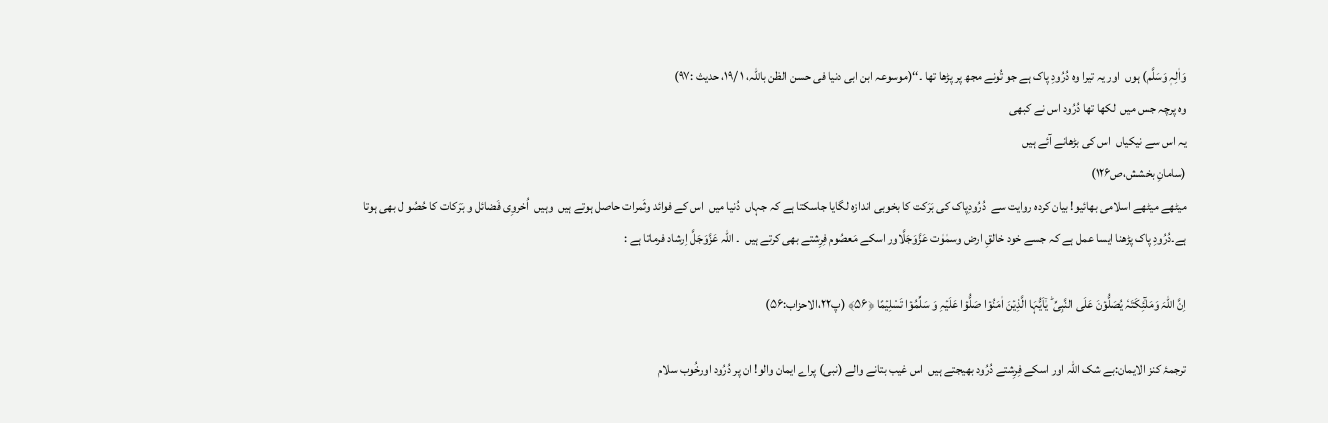وَاٰلِہٖ وَسَلَّم) ہوں  اور یہ تیرا وہ دُرُودِ پاک ہے جو تُونے مجھ پر پڑھا تھا ۔‘‘(موسوعہ ابن ابی دنیا فی حسن الظن باللّٰہ، ۱ /۱۹، حدیث :۹۷)
وہ پرچہ جس میں  لکھا تھا دُرُود اس نے کبھی
یہ اس سے نیکیاں  اس کی بڑھانے آئے ہیں
(سامانِ بخشش،ص۱۲۶)
میٹھے میٹھے اسلامی بھائیو! بیان کردہ روایت سے  دُرُودِپاک کی بَرَکت کا بخوبی اندازہ لگایا جاسکتا ہے کہ جہاں  دُنیا میں  اس کے فوائد وثَمرات حاصل ہوتے ہیں  وہیں  اُخروِی فَضائل و بَرَکات کا حُصُو ل بھی ہوتا ہے۔دُرُودِ پاک پڑھنا ایسا عمل ہے کہ جسے خود خالقِ ارض وسمٰوٰت عَزَّوَجَلَّاور اسکے مَعصُوم فِرِشتے بھی کرتے ہیں  ۔ اللّٰہ عَزَّوَجَلَّ اِرشاد فرماتا ہے :

اِنَّ اللہَ وَمَلٰٓئِکَتَہٗ یُصَلُّوۡنَ عَلَی النَّبِیِّ ؕ یٰۤاَیُّہَا الَّذِیۡنَ اٰمَنُوۡا صَلُّوۡا عَلَیۡہِ وَ سَلِّمُوۡا تَسْلِیۡمًا ﴿۵۶﴾ (پ۲۲،الاحزاب:۵۶)

ترجمۂ کنز الایمان:بے شک اللّٰہ اور اسکے فِرِشتے دُرُود بھیجتے ہیں  اس غیب بتانے والے (نبی) پراے ایمان والو! ان پر دُرُود اورخُوب سلام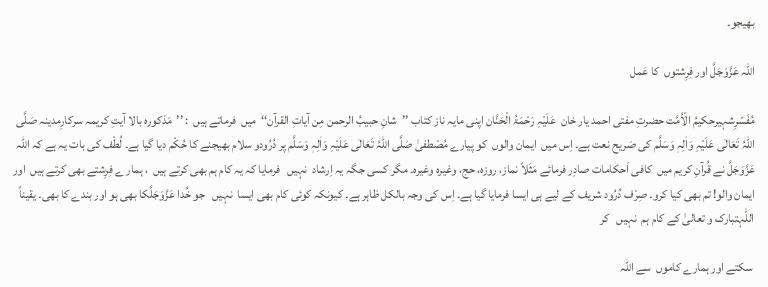بھیجو۔

اللّٰہ عَزَّوَجَلَّ اور فِرِشتوں  کا عَمل

مُفَسّرِشہیرحکیمُ الْاُمَّت حضرتِ مفتی احمد یار خان  عَلَیْہِ رَحْمَۃُ الْحَنَّان اپنی مایہ ناز کتاب ’’شانِ حبیبُ الرحمن مِن آیاتِ القرآن‘‘میں  فرماتے ہیں  : ’’مَذکورہ بالا آیتِ کریمہ سرکارِمدینہ صَلَّی اللّٰہُ تَعَالٰی عَلَیْہِ وَاٰلِہٖ وَسَلَّم کی صَریح نعت ہے۔ اِس میں  ایمان والوں  کو پیارے مُصْطفیٰ صَلَّی اللّٰہُ تَعَالٰی عَلَیْہِ وَاٰلِہٖ وَسَلَّم پر دُرُودو سلام بھیجنے کا حُکْم دیا گیا ہے۔ لُطْف کی بات یہ ہے کہ اللّٰہ عَزَّوَجَلَّ نے قُرآنِ کریم میں  کافی اَحکامات صادِر فرمائے مَثَلاً نماز، روزہ، حج، وغیرہ وغیرہ۔ مگر کسی جگہ یہ اِرشاد  نہیں   فرمایا کہ یہ کام ہم بھی کرتے ہیں  ، ہمار ے فِرِشتے بھی کرتے ہیں  اور ایمان والو! تم بھی کیا کرو۔ صِرْف دُرُود شریف کے لیے ہی ایسا فرمایا گیا ہے۔ اِس کی وجہ بالکل ظاہر ہے۔ کیونکہ کوئی کام بھی ایسا  نہیں   جو خُدا عَزَّوَجَلَّکا بھی ہو اور بندے کا بھی۔ یقیناً اللّٰہتبارک و تعالیٰ کے کام ہم  نہیں   کر

 سکتے اور ہمارے کاموں  سے اللّٰہ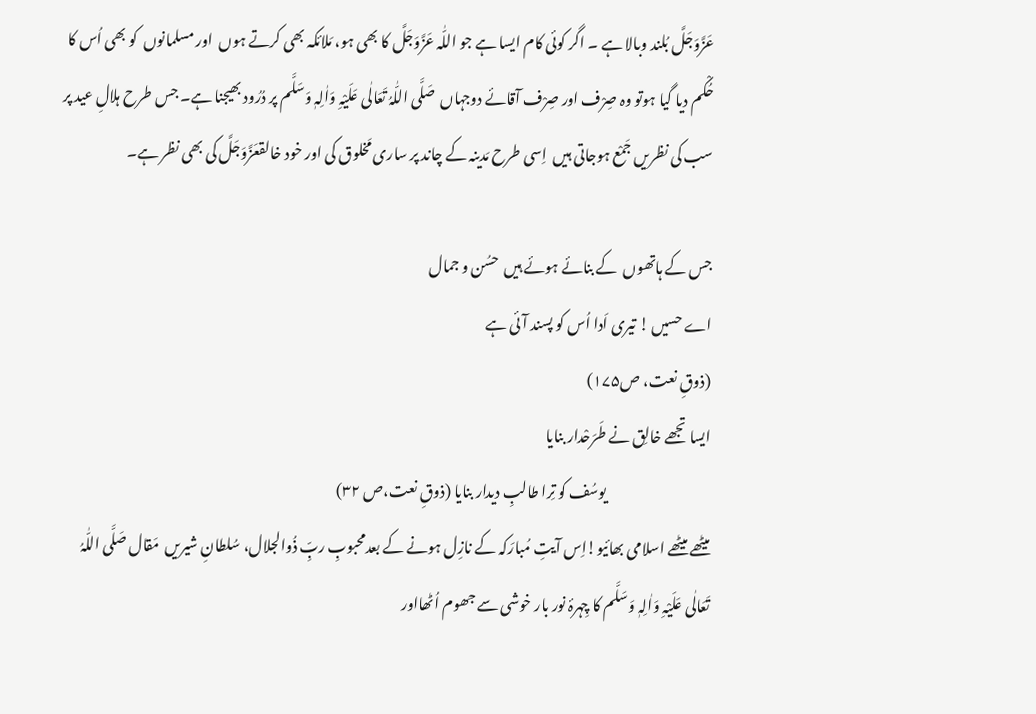عَزَّوَجَلَّ بُلند وبالا ہے ۔ اگر کوئی کام ایسا ہے جو اللّٰہ عَزَّوَجَلَّ کا بھی ہو، مَلائکہ بھی کرتے ہوں  اور مسلمانوں  کو بھی اُس کا حُکْم دیا گیا ہوتو وہ صِرْف اور صِرْف آقائے دوجہاں  صَلَّی اللّٰہُ تَعَالٰی عَلَیْہِ وَاٰلِہٖ وَسَلَّم پر دُرُود بھیجنا ہے۔ جس طرح ہلالِ عید پر سب کی نظریں جَمْع ہوجاتی ہیں  اِسی طرح مَدینہ کے چاند پر ساری مَخلوق کی اور خود خالقعَزَّوَجَلَّ کی بھی نظر ہے۔

جس کے ہاتھوں  کے بنائے ہوئے ہیں  حسُن و جمال
اے حسیں ! تیری اَدا اُس کو پسند آئی ہے
(ذوقِ نعت، ص۱۷۵)
ایسا تجھے خالِق نے طَرَحْدار بنایا
                                    یوسُف کو تِرا طالبِ دیدار بنایا (ذوقِ نعت،ص ۳۲)
میٹھے میٹھے اسلامی بھائیو!اِس آیتِ مُبارَکہ کے نازِل ہونے کے بعدمحبوبِ ربِّ ذُوالجلال، سُلطانِ شیریں  مَقال صَلَّی اللّٰہُ تَعَالٰی عَلَیْہِ وَاٰلِہٖ وَسَلَّم کا چِہرۂ نور بار خوشی سے جھوم اُٹھااور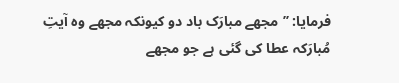فرمایا: ’’مجھے مبارَک باد دو کیونکہ مجھے وہ آیتِ مُبارَکہ عطا کی گئی ہے جو مجھے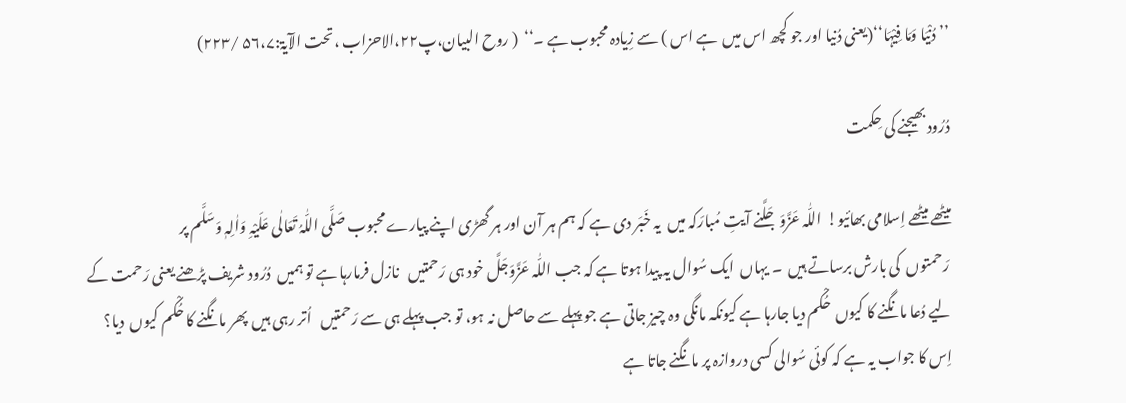’’دُنْیَا وَمَا فِیْہَا‘‘(یعنی دُنیا اور جو کچھ اس میں  ہے اس ) سے زِیادہ محبوب ہے ۔‘‘  ( روح البیان،پ۲۲،الاحزاب ،تحت الآیۃ:۵۶،۷ /۲۲۳)

دُرُود بھیجنے کی حِکمت

میٹھے میٹھے اِسلامی بھائیو!  اللّٰہ عَزَّوَجَلَّنے آیتِ مُبارَکہ میں  یہ خَبَر دی ہے کہ ہم ہر آن اور ہر گھڑی اپنے پیارے محبوب صَلَّی اللّٰہُ تَعَالٰی عَلَیْہِ وَاٰلِہٖ وَسَلَّم پر
 رَحمتوں  کی بارش برساتے ہیں  ۔ یہاں  ایک سُوال یہ پیدا ہوتا ہے کہ جب اللّٰہ عَزَّوَجَلَّ خود ہی رَحمتیں   نازل فرمارہا ہے تو ہمیں  دُرُود شریف پڑھنے یعنی رَحمت کے لیے دُعا مانگنے کا کیوں  حُکْم دیا جارہا ہے کیونکہ مانگی وہ چیز جاتی ہے جو پہلے سے حاصل نہ ہو، تو جب پہلے ہی سے رَحمتیں   اُتر رہی ہیں  پھر مانگنے کا حُکْم کیوں  دیا؟ اِس کا جواب یہ ہے کہ کوئی سُوالی کسی دروازہ پر مانگنے جاتا ہے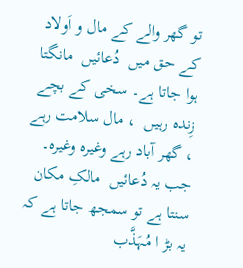تو گھر والے کے مال و اَولاد کے حق میں  دُعائیں  مانگتا ہوا جاتا ہے۔ سخی کے بچے زِندہ رہیں  ، مال سلامت رہے ، گھر آباد رہے وغیرہ وغیرہ۔ جب یہ دُعائیں  مالکِ مکان سنتا ہے تو سمجھ جاتا ہے کہ یہ بڑ ا مُہَذَّب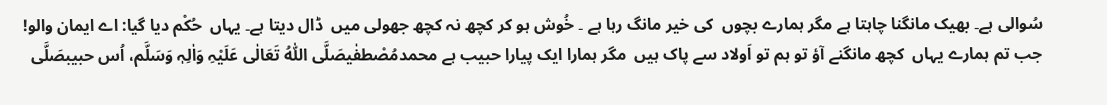سُوالی ہے۔ بھیک مانگنا چاہتا ہے مگر ہمارے بچوں  کی خیر مانگ رہا ہے ۔ خُوش ہو کر کچھ نہ کچھ جھولی میں  ڈال دیتا ہے۔ یہاں  حُکْم دیا گیا: اے ایمان والو! جب تم ہمارے یہاں  کچھ مانگنے آؤ تو ہم تو اَولاد سے پاک ہیں  مگر ہمارا ایک پیارا حبیب ہے محمدمُصْطفٰیصَلَّی اللّٰہُ تَعَالٰی عَلَیْہِ وَاٰلِہٖ وَسَلَّم، اُس حبیبصَلَّی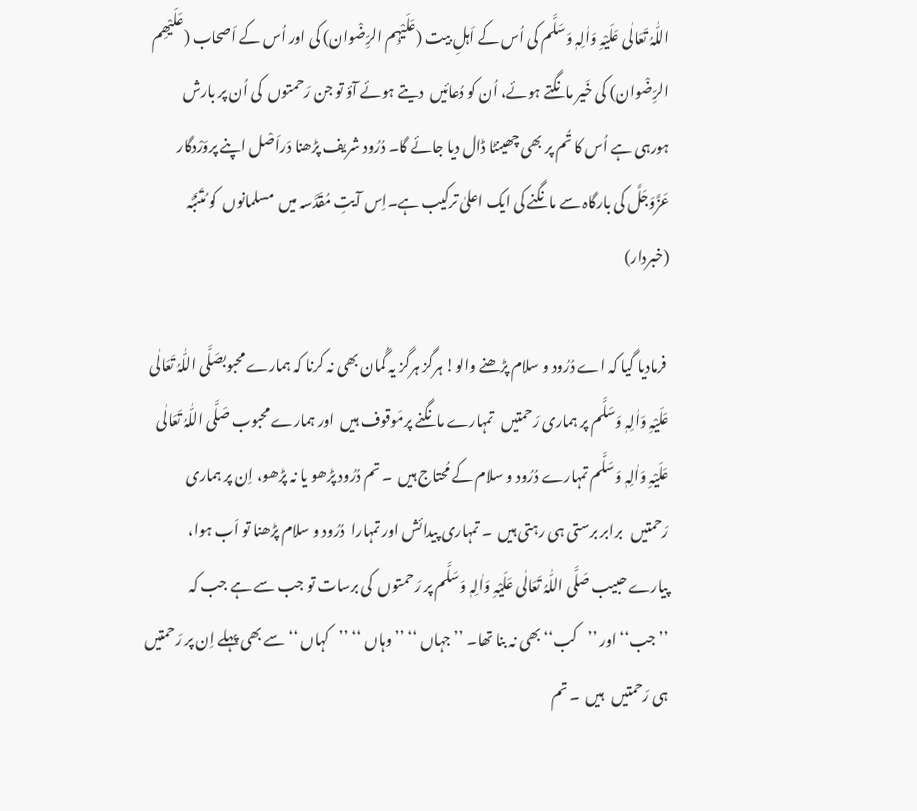اللّٰہُ تَعَالٰی عَلَیْہِ وَاٰلِہٖ وَسَلَّم کی اُس کے اَہلِ بیت (عَلَیْہِم الرِّضْوان) کی اور اُس کے اَصحاب (عَلَیْھِم الرِّضْوان) کی خَیر مانگتے ہوئے، اُن کو دُعائیں  دیتے ہوئے آؤ تو جن رَحمتوں  کی اُن پر بارش ہورہی ہے اُس کا تُم پر بھی چھینٹا ڈال دیا جائے گا۔ دُرُود شریف پڑھنا دَراَصْل اپنے پروَرْدگار عَزَّوَجَلَّ کی بارگاہ سے مانگنے کی ایک اعلیٰ ترکیب ہے۔اِس آیتِ مُقَدَّسہ میں  مسلمانوں  کو مُتَنَبَّہ (خبردار)

 فرمادیا گیا کہ اے دُرُود و سلام پڑھنے والو! ہرگز ہرگز یہ گُمان بھی نہ کرنا کہ ہمارے محبوبصَلَّی اللّٰہُ تَعَالٰی عَلَیْہِ وَاٰلِہٖ وَسَلَّم پر ہماری رَحمتیں   تمہارے مانگنے پرمَوقوف ہیں  اور ہمارے محبوب صَلَّی اللّٰہُ تَعَالٰی عَلَیْہِ وَاٰلِہٖ وَسَلَّم تمہارے دُرُود و سلام کے مُحتاج ہیں  ۔ تم دُرُود پڑھو یا نہ پڑھو، اِن پر ہماری رَحمتیں   برابر برستی ہی رہتی ہیں  ۔ تمہاری پیدائش اور تمہارا  دُرُود و سلام پڑھنا تو اَب ہوا، پیارے حبیب صَلَّی اللّٰہُ تَعَالٰی عَلَیْہِ وَاٰلِہٖ وَسَلَّم پر رَحمتوں  کی برسات تو جب سے ہے جب کہ ’’جب‘‘ اور ’’کب‘‘ بھی نہ بنا تھا۔ ’’جہاں ‘‘ ’’وہاں ‘‘ ’’کہاں ‘‘ سے بھی پہلے اِن پر رَحمتیں   ہی رَحمتیں   ہیں  ۔ تم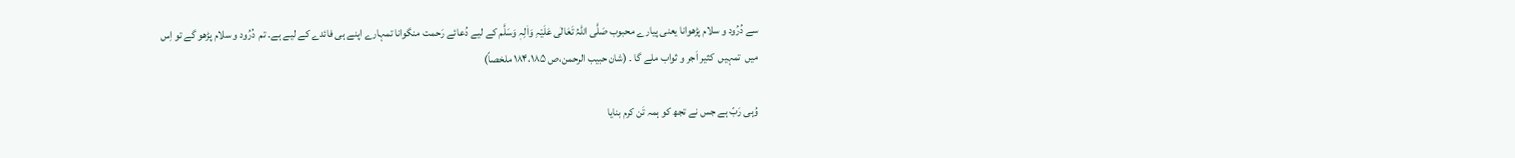سے دُرُود و سلام پڑھوانا یعنی پیارے محبوب صَلَّی اللّٰہُ تَعَالٰی عَلَیْہِ وَاٰلِہٖ وَسَلَّم کے لیے دُعائے رَحمت منگوانا تمہارے اپنے ہی فائدے کے لیے ہے۔ تم  دُرُود و سلام پڑھو گے تو اِس میں  تمہیں  کثیر اَجر و ثواب ملے گا ۔ (شان حبیب الرحمن،ص ۱۸۴،۱۸۵ ملخصاً)

وُہی رَبّ ہے جس نے تجھ کو ہمہ تَن کرم بنایا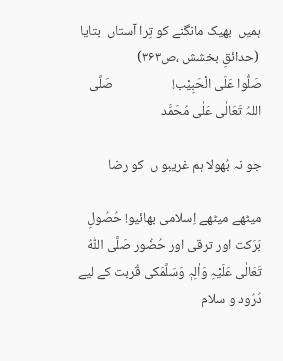ہمیں  بھیک مانگنے کو تِرا آستاں  بتایا
 (حدائقِ بخشش ،ص۳۶۳)
صَلُّوا عَلَی الْحَبِیْب!                   صَلَّی اللہُ تَعَالٰی عَلٰی مُحَمَّد

جو نہ بُھولا ہم غریبو ں  کو رضا

میٹھے میٹھے اِسلامی بھائیو! حُصُولِ بَرَکت اور ترقی اور حُضُور صَلَّی اللّٰہُ تَعَالٰی عَلَیْہِ وَاٰلِہٖ وَسَلَّمَکی قُربت کے لیے  دُرُود و سلام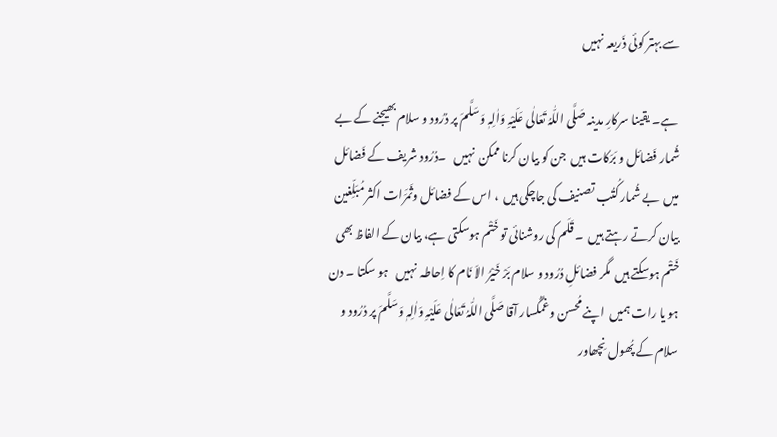سے بہتر کوئی ذَریعہ  نہیں

 ہے۔ یقینا سرکارِ مدینہ صَلَّی اللّٰہُ تَعَالٰی عَلَیْہِ وَاٰلِہٖ وَسَلَّمَ پر دُرُود و سلام بھیجنے کے بے شُمار فَضائل و بَرَکات ہیں  جن کو بیان کرنا ممکن  نہیں   ۔دُرُود شریف کے فَضائل میں  بے شُمار کُتُب تصنیف کی جاچکی ہیں  ، اس کے فضائل وثَمَرَات اکثر مُبَلِّغین بیان کرتے رہتے ہیں  ۔ قَلَم کی روشنائی تو خَتْم ہوسکتی ہے، بیان کے الفاظ بھی خَتْم ہوسکتے ہیں  مگر فضائلِ دُرُود و سلام بَرْ خَیْرُ الاَ نَام کا اِحاطہ  نہیں   ہو سکتا ۔ دن ہو یا رات ہمیں  اپنے مُحسن وغمگُسار آقا صَلَّی اللّٰہُ تَعَالٰی عَلَیْہِ وَاٰلِہٖ وَسَلَّمَ پر دُرُود و سلام کے پُھول نِچھاور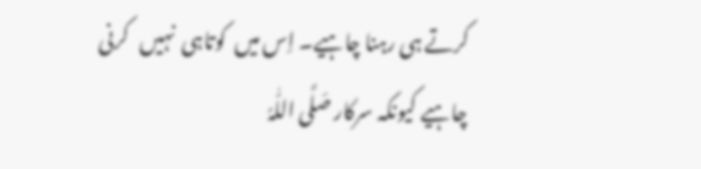کرتے ہی رہنا چاہیے۔ اِس میں  کوتاہی  نہیں   کرنی چاہیے کیونکہ سرکار صَلَّی اللّٰہُ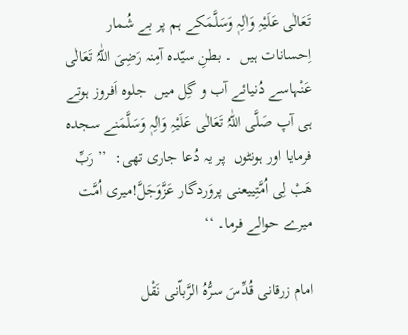تَعَالٰی عَلَیْہِ وَاٰلِہٖ وَسَلَّمَکے ہم پر بے شُمار اِحسانات ہیں  ۔ بطنِ سیّدہ آمِنہ رَضِیَ اللّٰہُ تَعَالٰی عَنْہاسے دُنیائے آب و گِل میں  جلوہ اَفروز ہوتے ہی آپ صَلَّی اللّٰہُ تَعَالٰی عَلَیْہِ وَاٰلِہٖ وَسَلَّمَنے سجدہ فرمایا اور ہونٹوں  پر یہ دُعا جاری تھی:  ’’ رَبِّ ھَبْ لِی اُمَّتِییعنی پروَردگار عَزَّوَجَلَّ!میری اُمَّت میرے حوالے فرما۔ ‘‘

امام زرقانی قُدِّسَ سرُّہُ الرَّباّنی نَقْل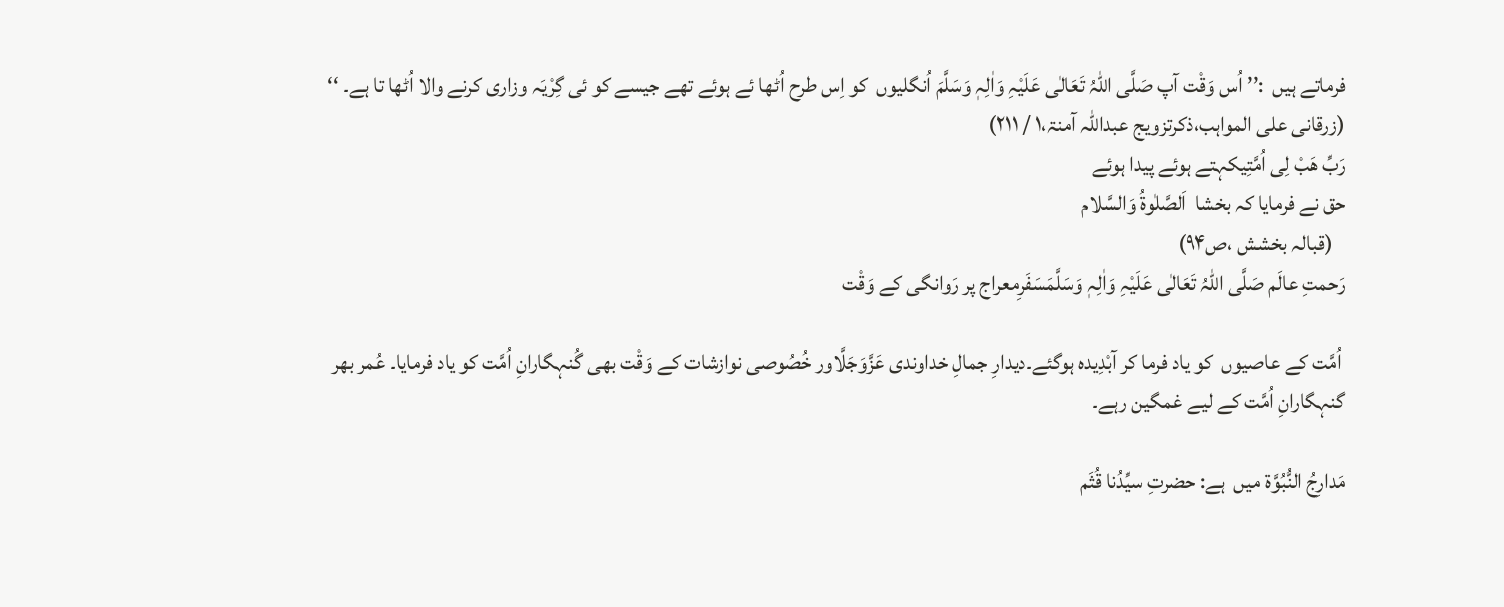فرماتے ہیں  :’’ اُس وَقْت آپ صَلَّی اللّٰہُ تَعَالٰی عَلَیْہِ وَاٰلِہٖ وَسَلَّمَ اُنگلیوں  کو اِس طرح اُٹھا ئے ہوئے تھے جیسے کو ئی گِرْیَہ وزاری کرنے والا اُٹھا تا ہے۔ ‘‘ (زرقانی علی المواہب،ذکرتزویج عبداللّٰہ آمنۃ،۱ / ۲۱۱)
رَبِّ ھَبْ لِی اُمَّتِیکہتے ہوئے پیدا ہوئے
حق نے فرمایا کہ بخشا  اَلصَّلٰوۃُ وَالسَّلام
   (قبالہ بخشش ،ص۹۴)
رَحمتِ عالَم صَلَّی اللّٰہُ تَعَالٰی عَلَیْہِ وَاٰلِہٖ وَسَلَّمَسَفَرِمعراج پر رَوانگی کے وَقْت

 اُمَّت کے عاصیوں  کو یاد فرما کر آبْدِیدہ ہوگئے۔دیدارِ جمالِ خداوندی عَزَّوَجَلَّاور خُصُوصی نوازشات کے وَقْت بھی گُنہگارانِ اُمَّت کو یاد فرمایا۔ عُمر بھر گنہگارانِ اُمَّت کے لیے غمگین رہے۔

مَدارِجُ النُّبُوَّۃ میں  ہے: حضرتِ سیِّدُنا قُثَم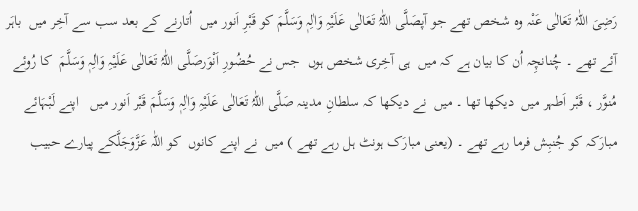رَضِیَ اللّٰہُ تَعَالٰی عَنْہ وہ شخص تھے جو آپصَلَّی اللّٰہُ تَعَالٰی عَلَیْہِ وَاٰلِہٖ وَسَلَّمَ کو قَبْرِ اَنور میں  اُتارنے کے بعد سب سے آخِر میں  باہَر آئے تھے ۔ چُنانچِہ اُن کا بیان ہے کہ میں  ہی آخِری شخص ہوں  جس نے حُضُورِ اَنْوَرصَلَّی اللّٰہُ تَعَالٰی عَلَیْہِ وَاٰلِہٖ وَسَلَّمَ  کا رُوئے مُنوَّر ، قَبْر اَطہر میں  دیکھا تھا ۔ میں  نے دیکھا کہ سلطانِ مدینہ صَلَّی اللّٰہُ تَعَالٰی عَلَیْہِ وَاٰلِہٖ وَسَلَّمَ قَبْر اَنور میں   اپنے لَبْہَائے مبارَکہ کو جُنبِش فرما رہے تھے ۔ (یعنی مبارَک ہونٹ ہل رہے تھے ) میں  نے اپنے کانوں  کو اللّٰہ عَزَّوَجَلَّکے پیارے حبیب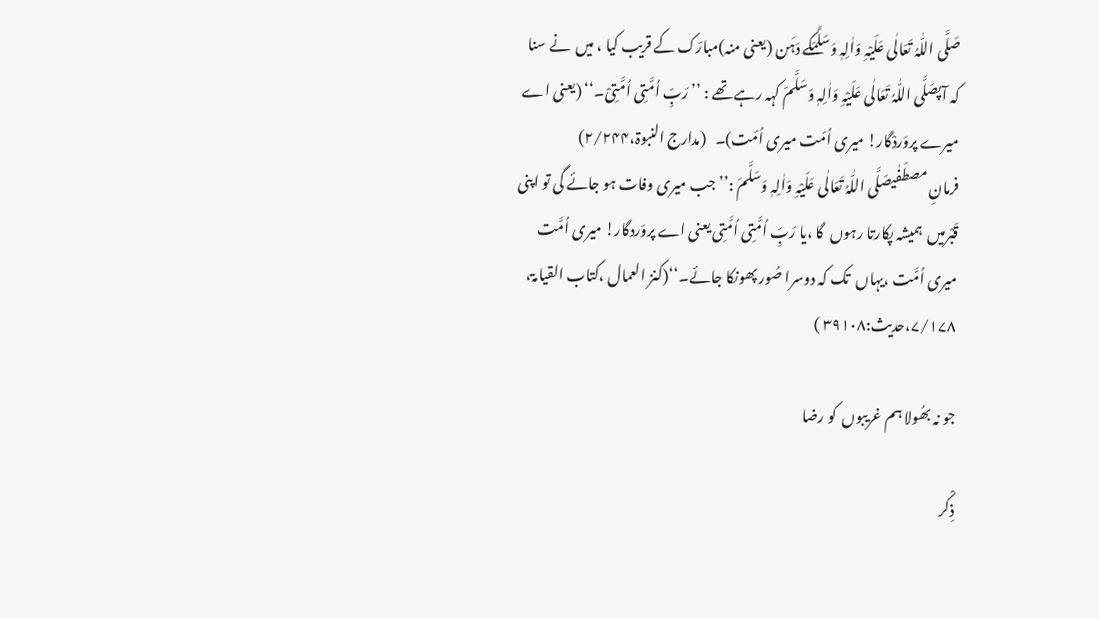صَلَّی اللّٰہُ تَعَالٰی عَلَیْہِ وَاٰلِہٖ وَسَلَّمَکے دَہَن (یعنی منہ)مبارَک کے قریب کیا ، میں  نے سنا کہ آپصَلَّی اللّٰہُ تَعَالٰی عَلَیْہِ وَاٰلِہٖ وَسَلَّمَ کہہ رہے تھے : ’’ رَبِّ اُمَّتِی اُمَّتِیْ۔‘‘ (یعنی اے میرے پروَردْگار! میری اُمّت میری اُمّت)۔   (مدارج النبوۃ،۲/۲۴۴)
فرمانِ مصطَفٰیصَلَّی اللّٰہُ تَعَالٰی عَلَیْہِ وَاٰلِہٖ وَسَلَّمَ :’’ جب میری وفات ہو جائے گی تو اپنی قَبْرمیں  ہمیشہ پکارتا رہوں  گا ،یا رَبِّ اُمَّتِی اُمَّتِی یعنی اے پروَردگار! میری اُمَّت میری اُمَّت ،یہاں  تک کہ دوسرا صُور پھونکا جائے۔‘‘(کنز العمال ،کتاب القیامۃ، ۷/۱۷۸،حدیث:۳۹۱۰۸ )

جو نہ بھُولا ہم غریبوں  کو رضا

ذِکْر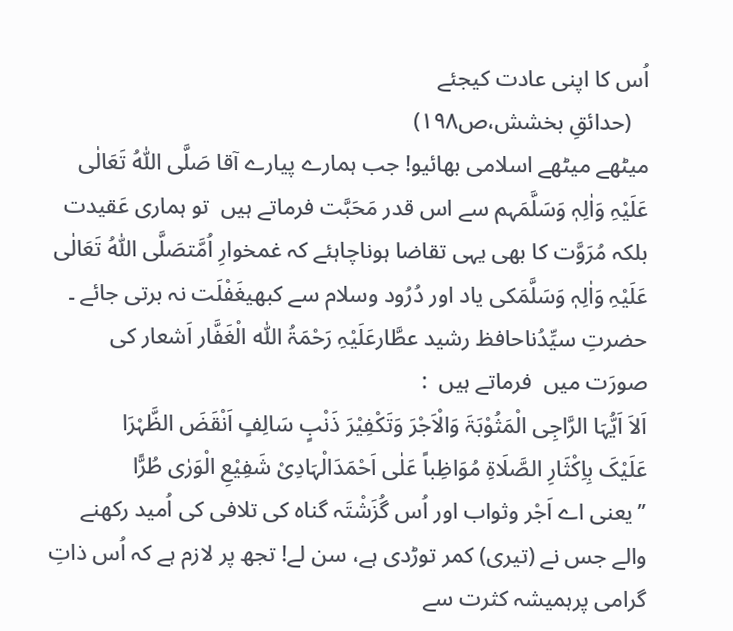اُس کا اپنی عادت کیجئے
   (حدائقِ بخشش،ص۱۹۸)
میٹھے میٹھے اسلامی بھائیو! جب ہمارے پیارے آقا صَلَّی اللّٰہُ تَعَالٰی عَلَیْہِ وَاٰلِہٖ وَسَلَّمَہم سے اس قدر مَحَبَّت فرماتے ہیں  تو ہماری عَقیدت بلکہ مُرَوَّت کا بھی یہی تقاضا ہوناچاہئے کہ غمخوارِ اُمَّتصَلَّی اللّٰہُ تَعَالٰی عَلَیْہِ وَاٰلِہٖ وَسَلَّمَکی یاد اور دُرُود وسلام سے کبھیغَفْلَت نہ برتی جائے ۔
حضرتِ سیِّدُناحافظ رشید عطَّارعَلَیْہِ رَحْمَۃُ اللّٰہ الْغَفَّار اَشعار کی صورَت میں  فرماتے ہیں  :
اَلاَ اَیُّہَا الرَّاجِی الْمَثُوْبَۃَ وَالْاَجْرَ وَتَکْفِیْرَ ذَنْبٍ سَالِفٍ اَنْقَضَ الظَّہْرَا
عَلَیْکَ بِاِکْثَارِ الصَّلَاۃِ مُوَاظِباً عَلٰی اَحْمَدَالْہَادِیْ شَفِیْعِ الْوَرٰی طُرًّا
’’یعنی اے اَجْر وثواب اور اُس گُزَشْتَہ گناہ کی تلافی کی اُمید رکھنے والے جس نے (تیری) کمر توڑدی ہے، سن لے! تجھ پر لازم ہے کہ اُس ذاتِ گرامی پرہمیشہ کثرت سے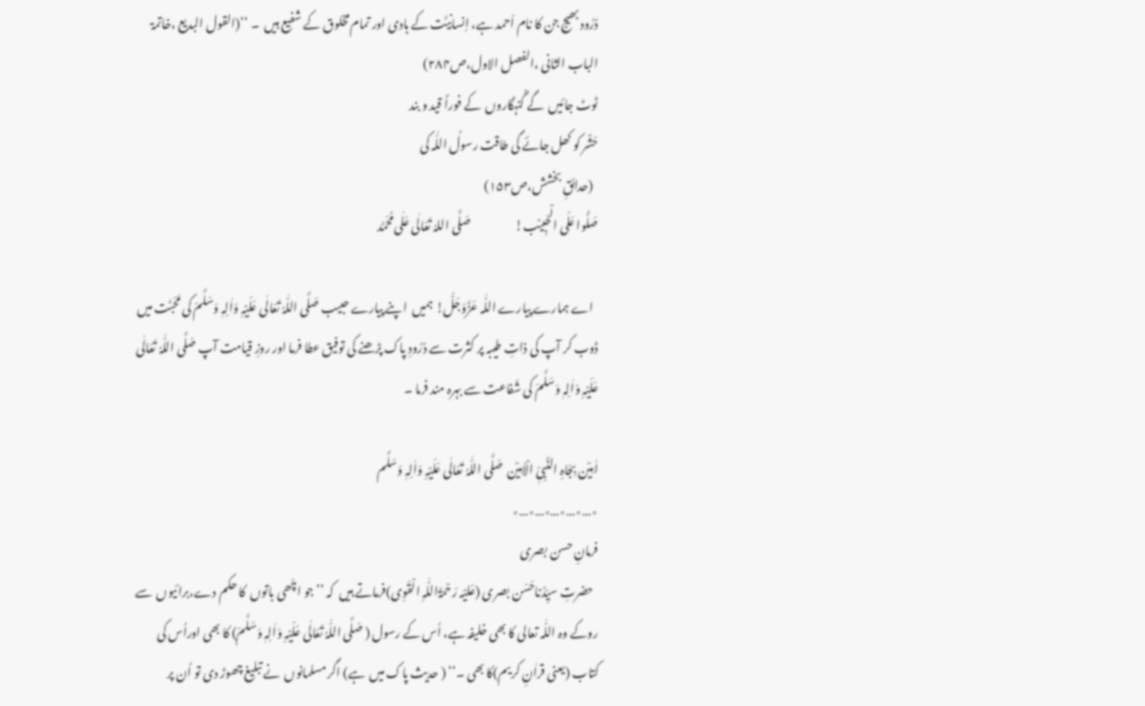دُرُود بھیج جن کا نام اَحمد ہے، اِنسانِیَّت کے ہادی اور تمام مخلوق کے شفیع ہیں  ۔ ‘‘(القول البدیع ،خاتمۃ الباب الثانی ،الفصل الاول،ص۲۸۴)
ٹوٹ جائیں  گے گُنہگاروں  کے فوراً قید و بند
حَشْر کو کھل جائے گی طاقت رسولُ اللّٰہ کی
  (حدائقِ بخشش،ص۱۵۳)
صَلُّوا عَلَی الْحَبِیْب!                   صَلَّی اللہُ تَعَالٰی عَلٰی مُحَمَّد

  اے ہمارے پیارے اللّٰہ عَزَّوَجَلَّ! ہمیں  اپنے پیارے حبیب صَلَّی اللّٰہُ تَعَالٰی عَلَیْہِ وَاٰلِہٖ وَسَلَّمَ کی مَحَبَّت میں  ڈوب کر آپ کی ذاتِ طیبہ پر کثرت سے دُرُودِ پاک پڑھنے کی توفیق عطا فرما اور روزِ قیامت آپ صَلَّی اللّٰہُ تَعَالٰی عَلَیْہِ وَاٰلِہٖ وَسَلَّمَ کی شَفاعت سے بہرہ مند فرما ۔

اٰمِیْن بِجَاہِ النَّبِیِّ الْاَمِیْن  صَلَّی اللّٰہُ تَعَالٰی عَلَیْہِ وَاٰلِہٖ وَسَلَّم
٭…٭…٭…٭…٭…٭
فرمانِ حسن بصری
  حضرتِ سیِّدُناحَسَن بصری (عَلیْہ رَحْمَۃُاللّٰہِ الْقَوِی)فرماتے ہیں  کہ ’’جو اچّھی باتوں  کا حکم دے،برائیوں  سے روکے وہ اللّٰہ تعالی کا بھی خلیفہ ہے، اُس کے رسول ( صَلَّی اللّٰہُ تَعَالٰی عَلَیْہِ وَاٰلِہٖ وَسَلَّمَ) کا بھی اوراُس کی کتاب (یعنی قراٰنِ کریم)کا بھی ۔‘‘ ( حدیث پاک میں  ہے) اگر مسلمانوں  نے تبلیغ چھوڑ دی تو اُن پر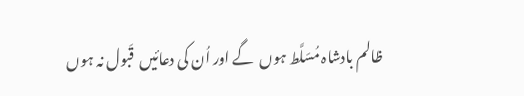ظالم بادشاہ مُسَلَّط ہوں  گے اور اُن کی دعائیں  قَبول نہ ہوں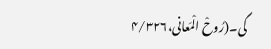گی۔(رُوحْ الْمَعانی،۴/۳۲۶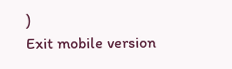)
Exit mobile version